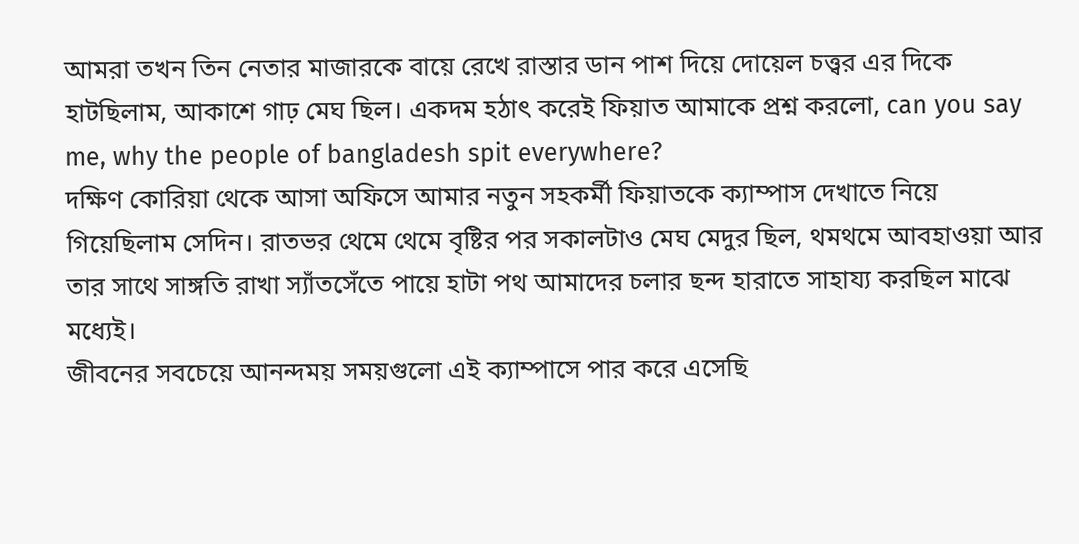আমরা তখন তিন নেতার মাজারকে বায়ে রেখে রাস্তার ডান পাশ দিয়ে দোয়েল চত্ত্বর এর দিকে হাটছিলাম, আকাশে গাঢ় মেঘ ছিল। একদম হঠাৎ করেই ফিয়াত আমাকে প্রশ্ন করলো, can you say me, why the people of bangladesh spit everywhere?
দক্ষিণ কোরিয়া থেকে আসা অফিসে আমার নতুন সহকর্মী ফিয়াতকে ক্যাম্পাস দেখাতে নিয়ে গিয়েছিলাম সেদিন। রাতভর থেমে থেমে বৃষ্টির পর সকালটাও মেঘ মেদুর ছিল, থমথমে আবহাওয়া আর তার সাথে সাঙ্গতি রাখা স্যাঁতসেঁতে পায়ে হাটা পথ আমাদের চলার ছন্দ হারাতে সাহায্য করছিল মাঝে মধ্যেই।
জীবনের সবচেয়ে আনন্দময় সময়গুলো এই ক্যাম্পাসে পার করে এসেছি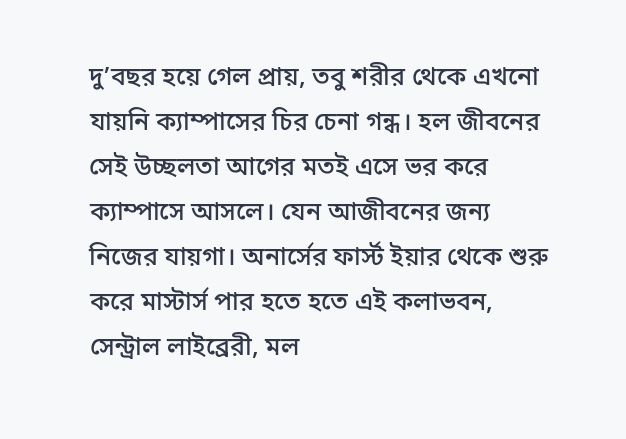দু’বছর হয়ে গেল প্রায়, তবু শরীর থেকে এখনো যায়নি ক্যাম্পাসের চির চেনা গন্ধ। হল জীবনের সেই উচ্ছলতা আগের মতই এসে ভর করে ক্যাম্পাসে আসলে। যেন আজীবনের জন্য নিজের যায়গা। অনার্সের ফার্স্ট ইয়ার থেকে শুরু করে মাস্টার্স পার হতে হতে এই কলাভবন, সেন্ট্রাল লাইব্রেরী, মল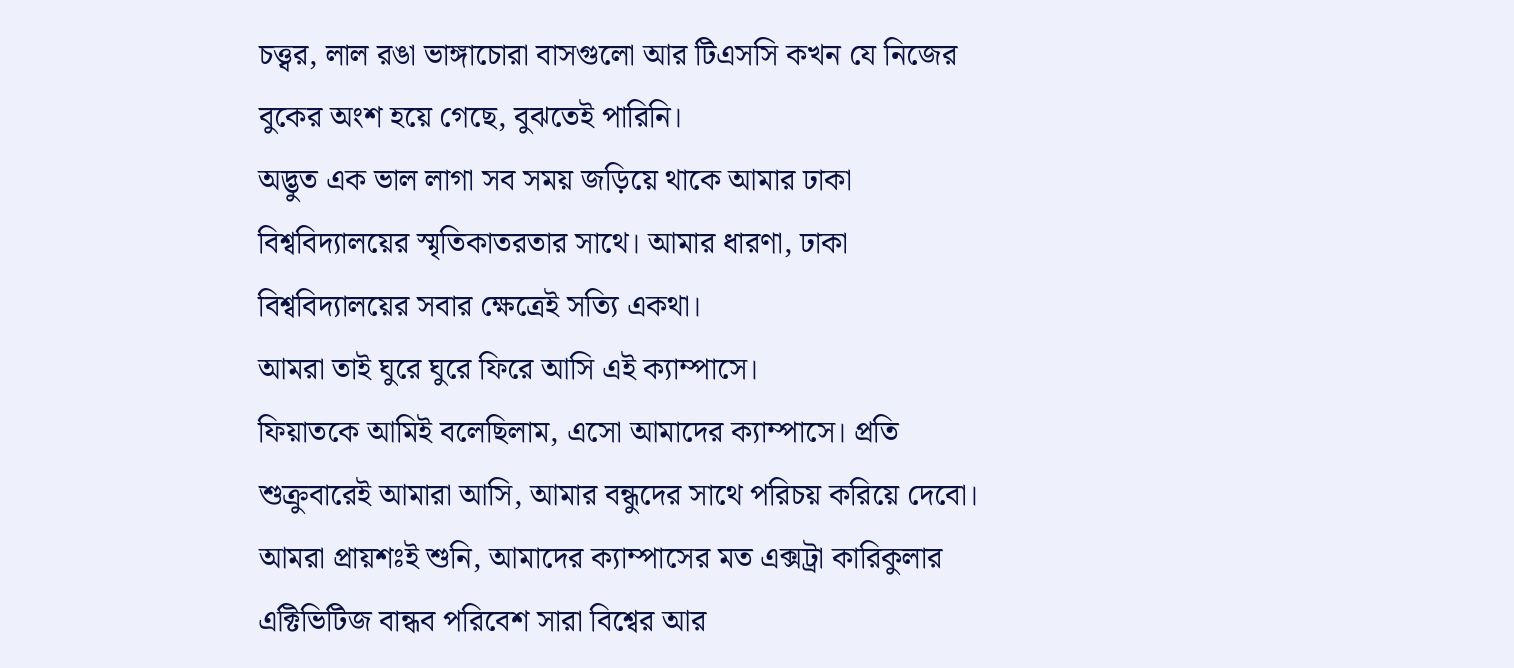চত্ত্বর, লাল রঙা ভাঙ্গাচোরা বাসগুলো আর টিএসসি কখন যে নিজের বুকের অংশ হয়ে গেছে, বুঝতেই পারিনি।
অদ্ভুত এক ভাল লাগা সব সময় জড়িয়ে থাকে আমার ঢাকা বিশ্ববিদ্যালয়ের স্মৃতিকাতরতার সাথে। আমার ধারণা, ঢাকা বিশ্ববিদ্যালয়ের সবার ক্ষেত্রেই সত্যি একথা।
আমরা তাই ঘুরে ঘুরে ফিরে আসি এই ক্যাম্পাসে।
ফিয়াতকে আমিই বলেছিলাম, এসো আমাদের ক্যাম্পাসে। প্রতি শুক্রুবারেই আমারা আসি, আমার বন্ধুদের সাথে পরিচয় করিয়ে দেবো।
আমরা প্রায়শঃই শুনি, আমাদের ক্যাম্পাসের মত এক্সট্রা কারিকুলার এক্টিভিটিজ বান্ধব পরিবেশ সারা বিশ্বের আর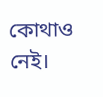কোথাও নেই।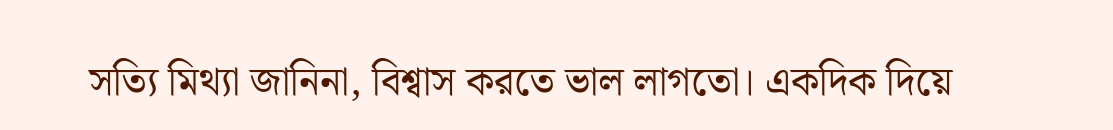সত্যি মিথ্যা জানিনা, বিশ্বাস করতে ভাল লাগতো। একদিক দিয়ে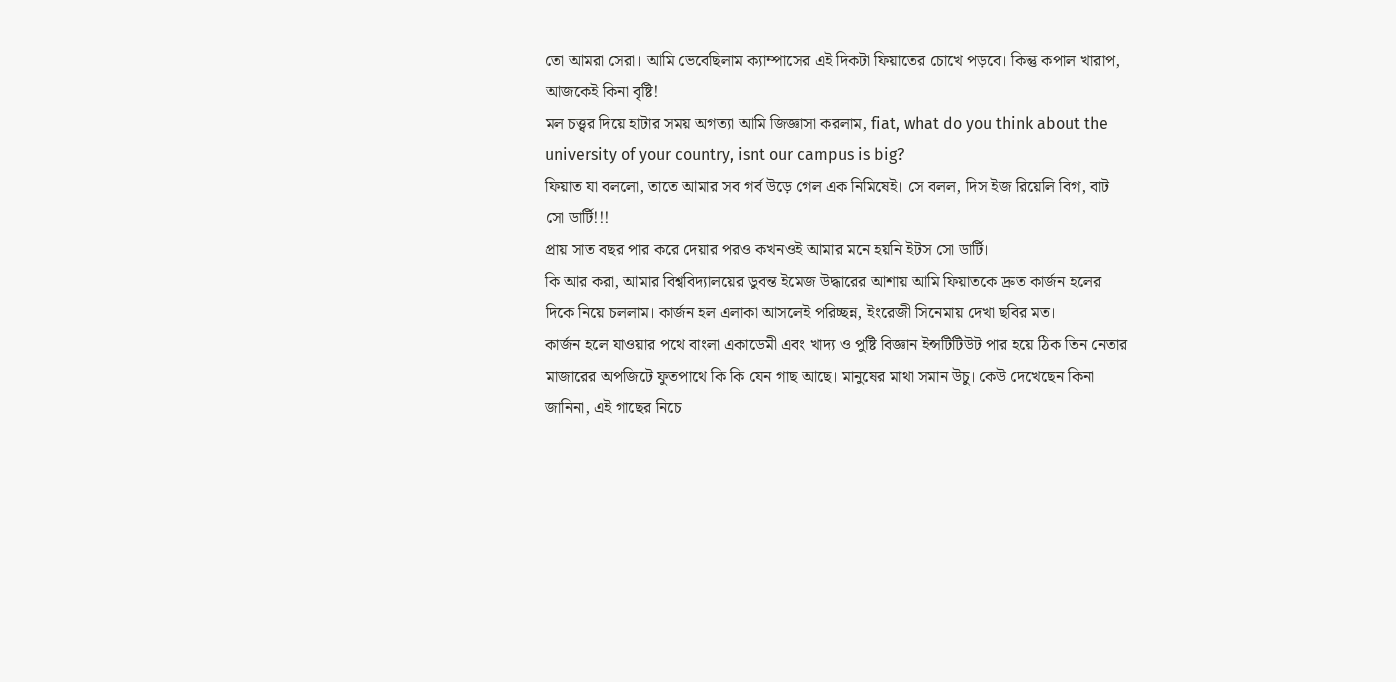তো আমরা সেরা। আমি ভেবেছিলাম ক্যাম্পাসের এই দিকটা ফিয়াতের চোখে পড়বে। কিন্তু কপাল খারাপ, আজকেই কিনা বৃষ্টি!
মল চত্ত্বর দিয়ে হাটার সময় অগত্যা আমি জিজ্ঞাসা করলাম, fiat, what do you think about the university of your country, isnt our campus is big?
ফিয়াত যা বললো, তাতে আমার সব গর্ব উড়ে গেল এক নিমিষেই। সে বলল, দিস ইজ রিয়েলি বিগ, বাট সো ডার্টি!!!
প্রায় সাত বছর পার করে দেয়ার পরও কখনওই আমার মনে হয়নি ইটস সো ডার্টি।
কি আর করা, আমার বিশ্ববিদ্যালয়ের ডুবন্ত ইমেজ উদ্ধারের আশায় আমি ফিয়াতকে দ্রুত কার্জন হলের দিকে নিয়ে চললাম। কার্জন হল এলাকা আসলেই পরিচ্ছন্ন, ইংরেজী সিনেমায় দেখা ছবির মত।
কার্জন হলে যাওয়ার পথে বাংলা একাডেমী এবং খাদ্য ও পুষ্টি বিজ্ঞান ইন্সটিটিউট পার হয়ে ঠিক তিন নেতার মাজারের অপজিটে ফুতপাথে কি কি যেন গাছ আছে। মানুষের মাথা সমান উচু। কেউ দেখেছেন কিনা জানিনা, এই গাছের নিচে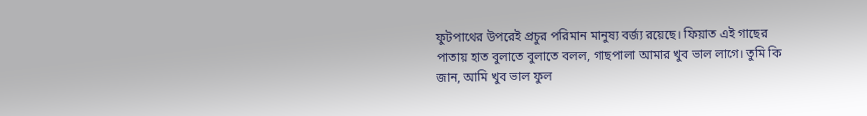ফুটপাথের উপরেই প্রচুর পরিমান মানুষ্য বর্জ্য রয়েছে। ফিয়াত এই গাছের পাতায় হাত বুলাতে বুলাতে বলল, গাছপালা আমার খুব ভাল লাগে। তুমি কি জান, আমি খুব ভাল ফুল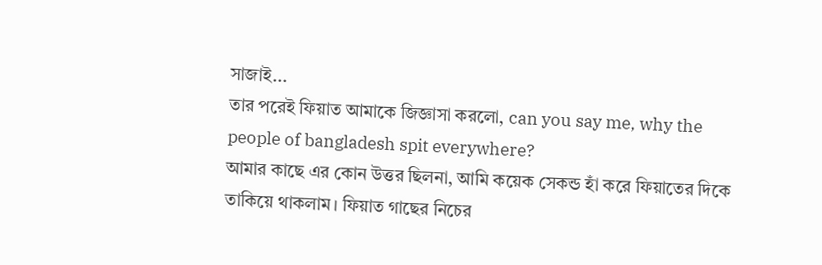সাজাই...
তার পরেই ফিয়াত আমাকে জিজ্ঞাসা করলো, can you say me, why the people of bangladesh spit everywhere?
আমার কাছে এর কোন উত্তর ছিলনা, আমি কয়েক সেকন্ড হাঁ করে ফিয়াতের দিকে তাকিয়ে থাকলাম। ফিয়াত গাছের নিচের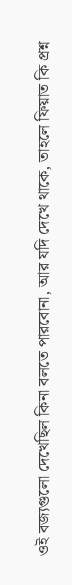ওই বজ্যগুলো দেখেছিল কিনা বলতে পারবোনা, আর যদি দেখে থাকে, তাহলে ফিয়াত কি প্রশ্ন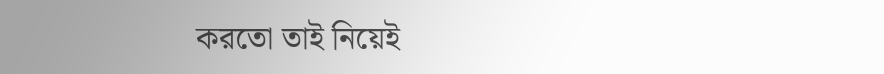করতো তাই নিয়েই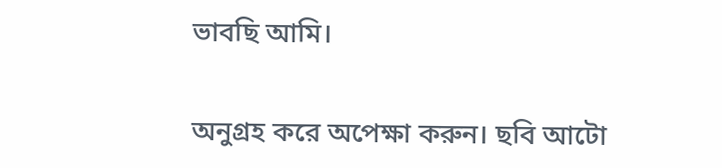ভাবছি আমি।

অনুগ্রহ করে অপেক্ষা করুন। ছবি আটো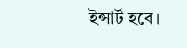ইন্সার্ট হবে।